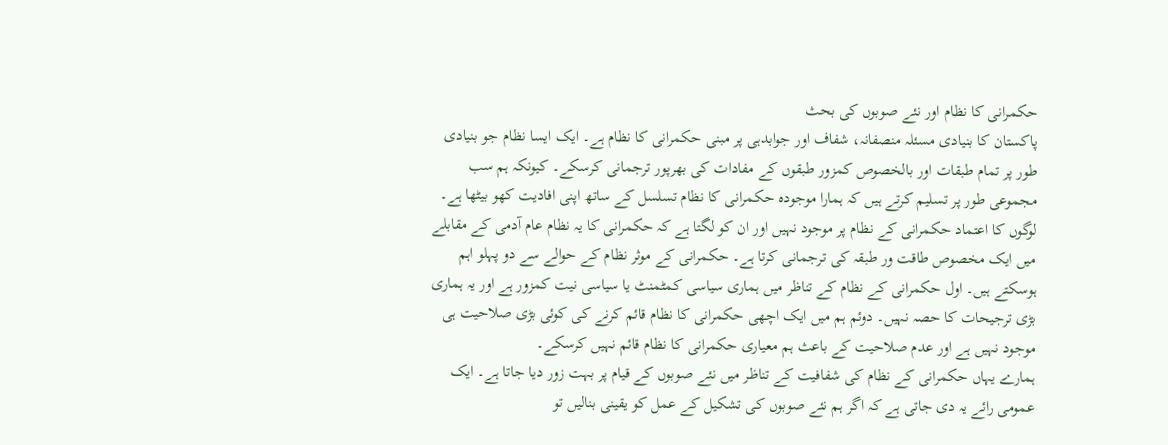حکمرانی کا نظام اور نئے صوبوں کی بحث
پاکستان کا بنیادی مسئلہ منصفانہ، شفاف اور جوابدہی پر مبنی حکمرانی کا نظام ہے۔ ایک ایسا نظام جو بنیادی طور پر تمام طبقات اور بالخصوص کمزور طبقوں کے مفادات کی بھرپور ترجمانی کرسکے۔ کیونکہ ہم سب مجموعی طور پر تسلیم کرتے ہیں کہ ہمارا موجودہ حکمرانی کا نظام تسلسل کے ساتھ اپنی افادیت کھو بیٹھا ہے۔
لوگوں کا اعتماد حکمرانی کے نظام پر موجود نہیں اور ان کو لگتا ہے کہ حکمرانی کا یہ نظام عام آدمی کے مقابلے میں ایک مخصوص طاقت ور طبقہ کی ترجمانی کرتا ہے۔ حکمرانی کے موثر نظام کے حوالے سے دو پہلو اہم ہوسکتے ہیں۔ اول حکمرانی کے نظام کے تناظر میں ہماری سیاسی کمٹمنٹ یا سیاسی نیت کمزور ہے اور یہ ہماری بڑی ترجیحات کا حصہ نہیں۔ دوئم ہم میں ایک اچھی حکمرانی کا نظام قائم کرنے کی کوئی بڑی صلاحیت ہی موجود نہیں ہے اور عدم صلاحیت کے باعث ہم معیاری حکمرانی کا نظام قائم نہیں کرسکے۔
ہمارے یہاں حکمرانی کے نظام کی شفافیت کے تناظر میں نئے صوبوں کے قیام پر بہت زور دیا جاتا ہے۔ ایک عمومی رائے یہ دی جاتی ہے کہ اگر ہم نئے صوبوں کی تشکیل کے عمل کو یقینی بنالیں تو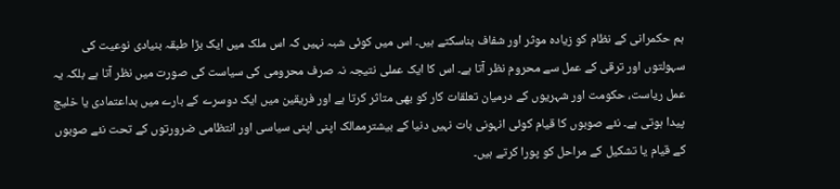ہم حکمرانی کے نظام کو زیادہ موثر اور شفاف بناسکتے ہیں۔ اس میں کوئی شبہ نہیں کہ اس ملک میں ایک بڑا طبقہ بنیادی نوعیت کی سہولتوں اور ترقی کے عمل سے محروم نظر آتا ہے۔ اس کا ایک عملی نتیجہ نہ صرف محرومی کی سیاست کی صورت میں نظر آتا ہے بلکہ یہ عمل ریاست، حکومت اور شہریوں کے درمیان تعلقات کار کو بھی متاثر کرتا ہے اور فریقین میں ایک دوسرے کے بارے میں بداعتمادی یا خلیج پیدا ہوتی ہے۔ نئے صوبوں کا قیام کوئی انہونی بات نہیں دنیا کے بیشترممالک اپنی اپنی سیاسی اور انتظامی ضرورتوں کے تحت نئے صوبوں کے قیام یا تشکیل کے مراحل کو پورا کرتے ہیں۔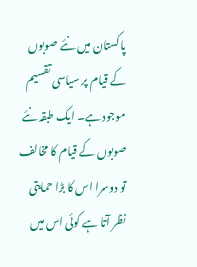پاکستان میں نئے صوبوں کے قیام پر سیاسی تقسیم موجود ہے۔ ایک طبقہ نئے صوبوں کے قیام کا مخالف تو دوسرا اس کا بڑا حمایتی نظر آتا ہے کوئی اس میں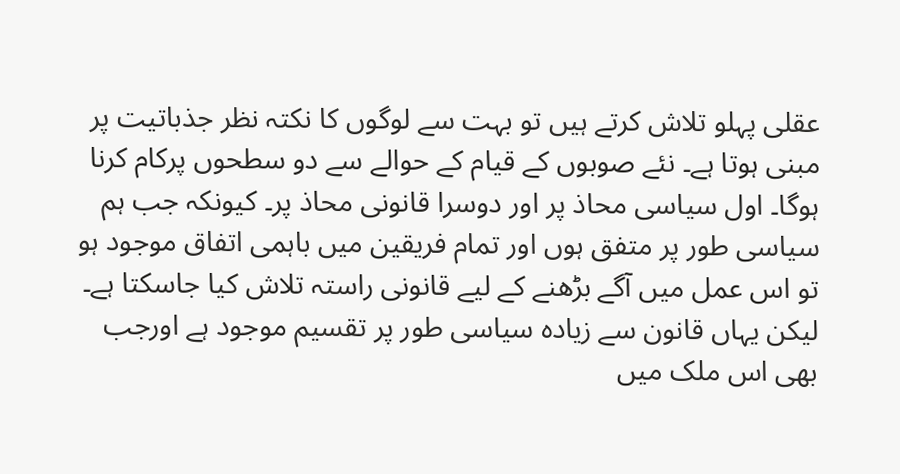عقلی پہلو تلاش کرتے ہیں تو بہت سے لوگوں کا نکتہ نظر جذباتیت پر مبنی ہوتا ہے۔ نئے صوبوں کے قیام کے حوالے سے دو سطحوں پرکام کرنا ہوگا۔ اول سیاسی محاذ پر اور دوسرا قانونی محاذ پر۔ کیونکہ جب ہم سیاسی طور پر متفق ہوں اور تمام فریقین میں باہمی اتفاق موجود ہو تو اس عمل میں آگے بڑھنے کے لیے قانونی راستہ تلاش کیا جاسکتا ہے۔ لیکن یہاں قانون سے زیادہ سیاسی طور پر تقسیم موجود ہے اورجب بھی اس ملک میں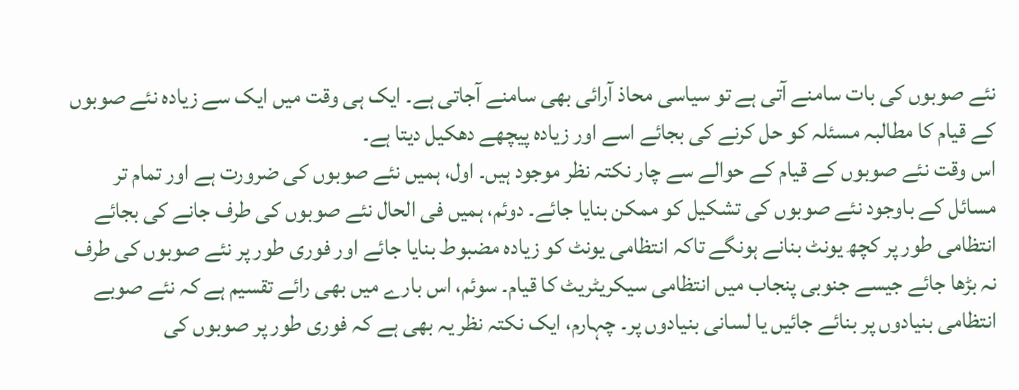نئے صوبوں کی بات سامنے آتی ہے تو سیاسی محاذ آرائی بھی سامنے آجاتی ہے۔ ایک ہی وقت میں ایک سے زیادہ نئے صوبوں کے قیام کا مطالبہ مسئلہ کو حل کرنے کی بجائے اسے اور زیادہ پیچھے دھکیل دیتا ہے۔
اس وقت نئے صوبوں کے قیام کے حوالے سے چار نکتہ نظر موجود ہیں۔ اول، ہمیں نئے صوبوں کی ضرورت ہے اور تمام تر مسائل کے باوجود نئے صوبوں کی تشکیل کو ممکن بنایا جائے۔ دوئم، ہمیں فی الحال نئے صوبوں کی طرف جانے کی بجائے انتظامی طور پر کچھ یونٹ بنانے ہونگے تاکہ انتظامی یونٹ کو زیادہ مضبوط بنایا جائے اور فوری طور پر نئے صوبوں کی طرف نہ بڑھا جائے جیسے جنوبی پنجاب میں انتظامی سیکریٹریٹ کا قیام۔ سوئم، اس بارے میں بھی رائے تقسیم ہے کہ نئے صوبے انتظامی بنیادوں پر بنائے جائیں یا لسانی بنیادوں پر۔ چہارم، ایک نکتہ نظر یہ بھی ہے کہ فوری طور پر صوبوں کی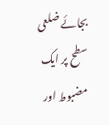بجائے ضلعی سطح پر ایک مضبوط اور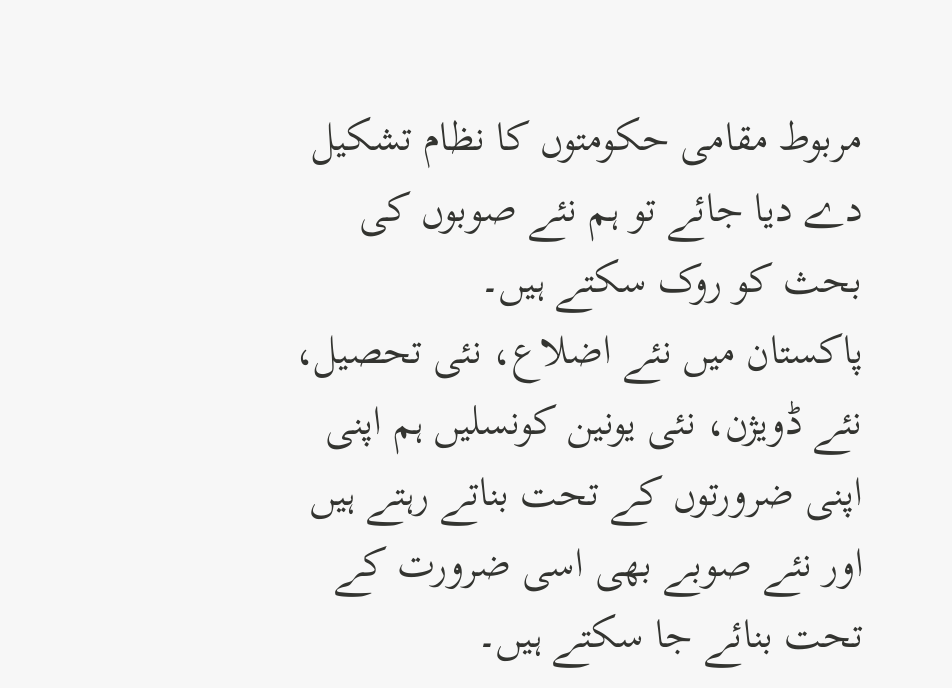مربوط مقامی حکومتوں کا نظام تشکیل دے دیا جائے تو ہم نئے صوبوں کی بحث کو روک سکتے ہیں۔
پاکستان میں نئے اضلاع، نئی تحصیل، نئے ڈویژن، نئی یونین کونسلیں ہم اپنی اپنی ضرورتوں کے تحت بناتے رہتے ہیں اور نئے صوبے بھی اسی ضرورت کے تحت بنائے جا سکتے ہیں۔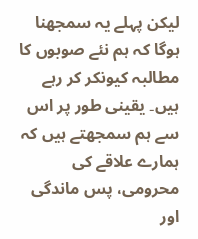لیکن پہلے یہ سمجھنا ہوگا کہ ہم نئے صوبوں کا مطالبہ کیونکر کر رہے ہیں۔ یقینی طور پر اس سے ہم سمجھتے ہیں کہ ہمارے علاقے کی محرومی، پس ماندگی اور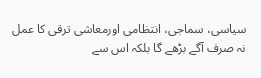سیاسی، سماجی، انتظامی اورمعاشی ترقی کا عمل نہ صرف آگے بڑھے گا بلکہ اس سے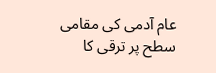عام آدمی کی مقامی سطح پر ترقی کا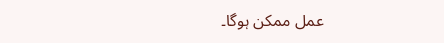عمل ممکن ہوگا۔